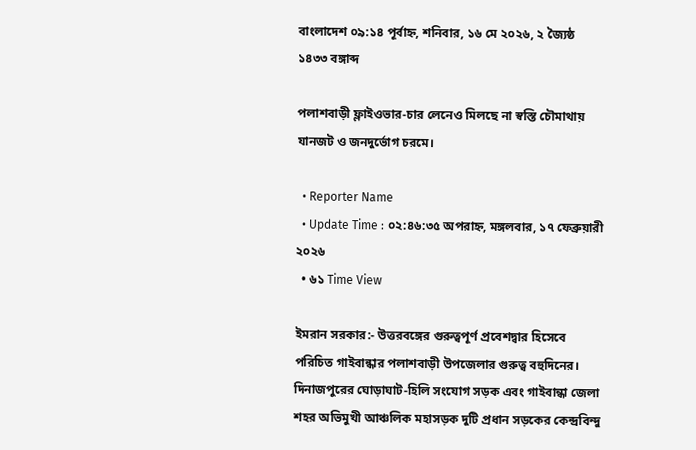বাংলাদেশ ০৯:১৪ পূর্বাহ্ন, শনিবার, ১৬ মে ২০২৬, ২ জ্যৈষ্ঠ ১৪৩৩ বঙ্গাব্দ

পলাশবাড়ী ফ্লাইওভার-চার লেনেও মিলছে না স্বস্তি চৌমাথায় যানজট ও জনদুর্ভোগ চরমে।

  • Reporter Name
  • Update Time : ০২:৪৬:৩৫ অপরাহ্ন, মঙ্গলবার, ১৭ ফেব্রুয়ারী ২০২৬
  • ৬১ Time View

ইমরান সরকার:- উত্তরবঙ্গের গুরুত্বপূর্ণ প্রবেশদ্বার হিসেবে পরিচিত গাইবান্ধার পলাশবাড়ী উপজেলার গুরুত্ব বহুদিনের। দিনাজপুরের ঘোড়াঘাট-হিলি সংযোগ সড়ক এবং গাইবান্ধা জেলা শহর অভিমুখী আঞ্চলিক মহাসড়ক দুটি প্রধান সড়কের কেন্দ্রবিন্দু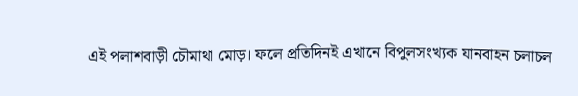এই পলাশবাড়ী চৌমাথা মোড়। ফলে প্রতিদিনই এখানে বিপুলসংখ্যক যানবাহন চলাচল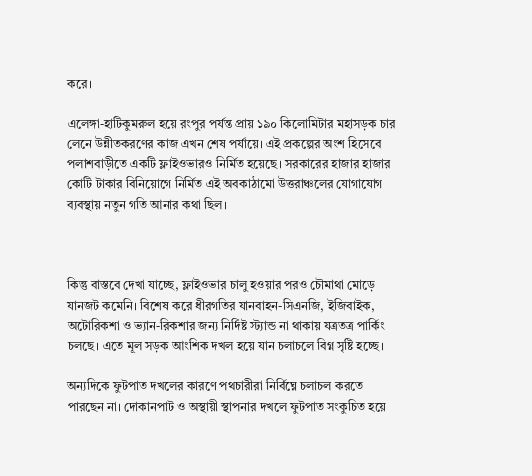করে।

এলেঙ্গা-হাটিকুমরুল হয়ে রংপুর পর্যন্ত প্রায় ১৯০ কিলোমিটার মহাসড়ক চার লেনে উন্নীতকরণের কাজ এখন শেষ পর্যায়ে। এই প্রকল্পের অংশ হিসেবে পলাশবাড়ীতে একটি ফ্লাইওভারও নির্মিত হয়েছে। সরকারের হাজার হাজার কোটি টাকার বিনিয়োগে নির্মিত এই অবকাঠামো উত্তরাঞ্চলের যোগাযোগ ব্যবস্থায় নতুন গতি আনার কথা ছিল।



কিন্তু বাস্তবে দেখা যাচ্ছে, ফ্লাইওভার চালু হওয়ার পরও চৌমাথা মোড়ে যানজট কমেনি। বিশেষ করে ধীরগতির যানবাহন-সিএনজি, ইজিবাইক, অটোরিকশা ও ভ্যান-রিকশার জন্য নির্দিষ্ট স্ট্যান্ড না থাকায় যত্রতত্র পার্কিং চলছে। এতে মূল সড়ক আংশিক দখল হয়ে যান চলাচলে বিগ্ন সৃষ্টি হচ্ছে।

অন্যদিকে ফুটপাত দখলের কারণে পথচারীরা নির্বিঘ্নে চলাচল করতে পারছেন না। দোকানপাট ও অস্থায়ী স্থাপনার দখলে ফুটপাত সংকুচিত হয়ে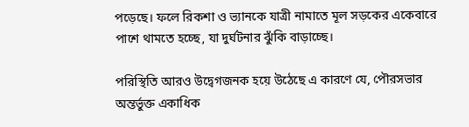পড়েছে। ফলে রিকশা ও ভ্যানকে যাত্রী নামাতে মূল সড়কের একেবারে পাশে থামতে হচ্ছে, যা দুর্ঘটনার ঝুঁকি বাড়াচ্ছে।

পরিস্থিতি আরও উদ্বেগজনক হয়ে উঠেছে এ কারণে যে, পৌরসভার অন্তর্ভুক্ত একাধিক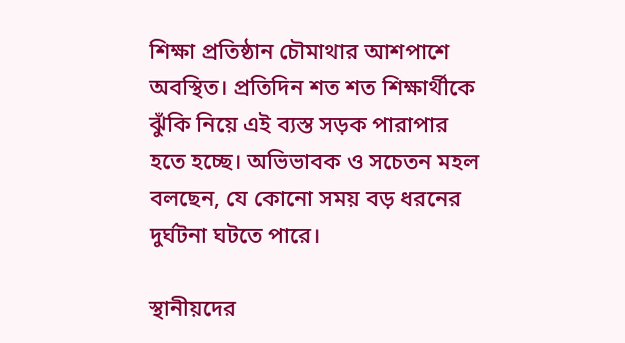শিক্ষা প্রতিষ্ঠান চৌমাথার আশপাশে অবস্থিত। প্রতিদিন শত শত শিক্ষার্থীকে ঝুঁকি নিয়ে এই ব্যস্ত সড়ক পারাপার হতে হচ্ছে। অভিভাবক ও সচেতন মহল বলছেন, যে কোনো সময় বড় ধরনের দুর্ঘটনা ঘটতে পারে।

স্থানীয়দের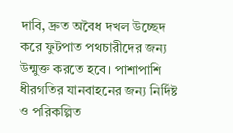দাবি, দ্রুত অবৈধ দখল উচ্ছেদ করে ফুটপাত পথচারীদের জন্য উন্মুক্ত করতে হবে। পাশাপাশি ধীরগতির যানবাহনের জন্য নির্দিষ্ট ও পরিকল্পিত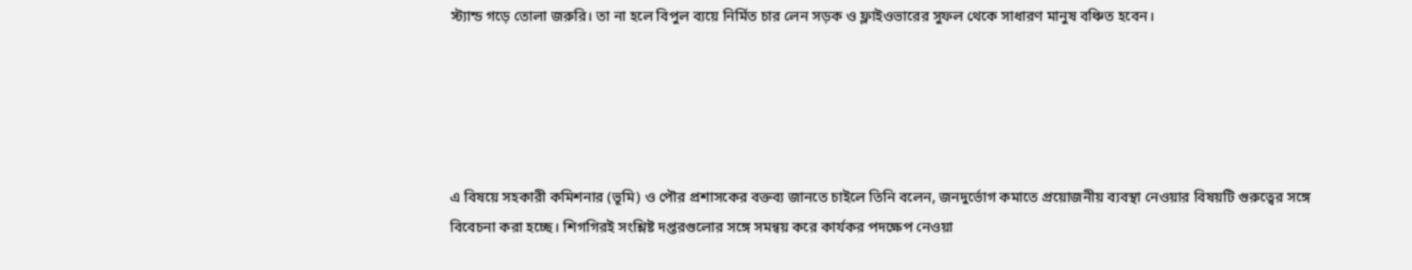স্ট্যান্ড গড়ে তোলা জরুরি। তা না হলে বিপুল ব্যয়ে নির্মিত চার লেন সড়ক ও ফ্লাইওভারের সুফল থেকে সাধারণ মানুষ বঞ্চিত হবেন।





এ বিষয়ে সহকারী কমিশনার (ভূমি) ও পৌর প্রশাসকের বক্তব্য জানতে চাইলে তিনি বলেন, জনদুর্ভোগ কমাতে প্রয়োজনীয় ব্যবস্থা নেওয়ার বিষয়টি গুরুত্বের সঙ্গে বিবেচনা করা হচ্ছে। শিগগিরই সংশ্লিষ্ট দপ্তরগুলোর সঙ্গে সমন্বয় করে কার্যকর পদক্ষেপ নেওয়া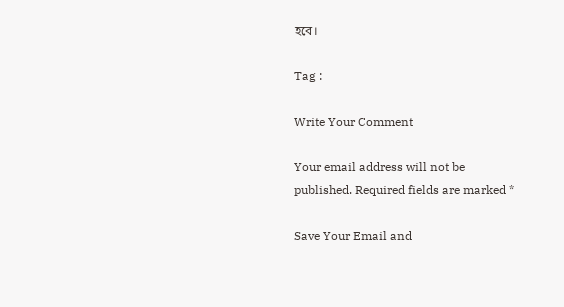হবে।

Tag :

Write Your Comment

Your email address will not be published. Required fields are marked *

Save Your Email and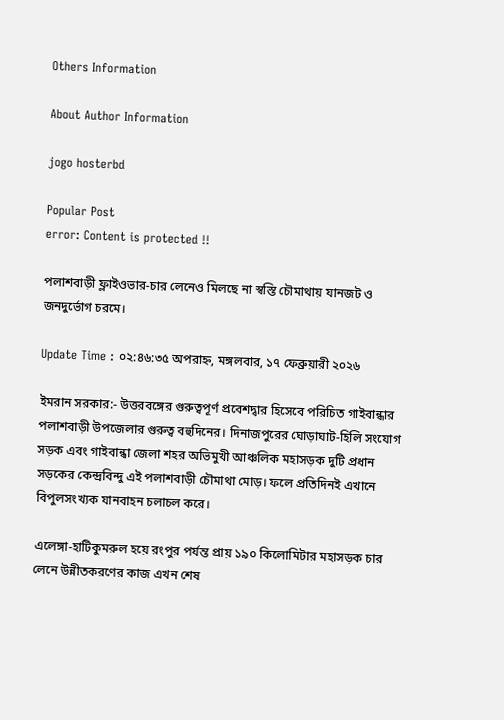Others Information

About Author Information

jogo hosterbd

Popular Post
error: Content is protected !!

পলাশবাড়ী ফ্লাইওভার-চার লেনেও মিলছে না স্বস্তি চৌমাথায় যানজট ও জনদুর্ভোগ চরমে।

Update Time : ০২:৪৬:৩৫ অপরাহ্ন, মঙ্গলবার, ১৭ ফেব্রুয়ারী ২০২৬

ইমরান সরকার:- উত্তরবঙ্গের গুরুত্বপূর্ণ প্রবেশদ্বার হিসেবে পরিচিত গাইবান্ধার পলাশবাড়ী উপজেলার গুরুত্ব বহুদিনের। দিনাজপুরের ঘোড়াঘাট-হিলি সংযোগ সড়ক এবং গাইবান্ধা জেলা শহর অভিমুখী আঞ্চলিক মহাসড়ক দুটি প্রধান সড়কের কেন্দ্রবিন্দু এই পলাশবাড়ী চৌমাথা মোড়। ফলে প্রতিদিনই এখানে বিপুলসংখ্যক যানবাহন চলাচল করে।

এলেঙ্গা-হাটিকুমরুল হয়ে রংপুর পর্যন্ত প্রায় ১৯০ কিলোমিটার মহাসড়ক চার লেনে উন্নীতকরণের কাজ এখন শেষ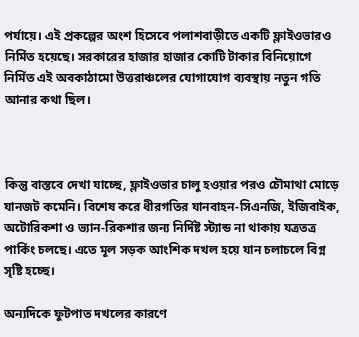পর্যায়ে। এই প্রকল্পের অংশ হিসেবে পলাশবাড়ীতে একটি ফ্লাইওভারও নির্মিত হয়েছে। সরকারের হাজার হাজার কোটি টাকার বিনিয়োগে নির্মিত এই অবকাঠামো উত্তরাঞ্চলের যোগাযোগ ব্যবস্থায় নতুন গতি আনার কথা ছিল।



কিন্তু বাস্তবে দেখা যাচ্ছে, ফ্লাইওভার চালু হওয়ার পরও চৌমাথা মোড়ে যানজট কমেনি। বিশেষ করে ধীরগতির যানবাহন-সিএনজি, ইজিবাইক, অটোরিকশা ও ভ্যান-রিকশার জন্য নির্দিষ্ট স্ট্যান্ড না থাকায় যত্রতত্র পার্কিং চলছে। এতে মূল সড়ক আংশিক দখল হয়ে যান চলাচলে বিগ্ন সৃষ্টি হচ্ছে।

অন্যদিকে ফুটপাত দখলের কারণে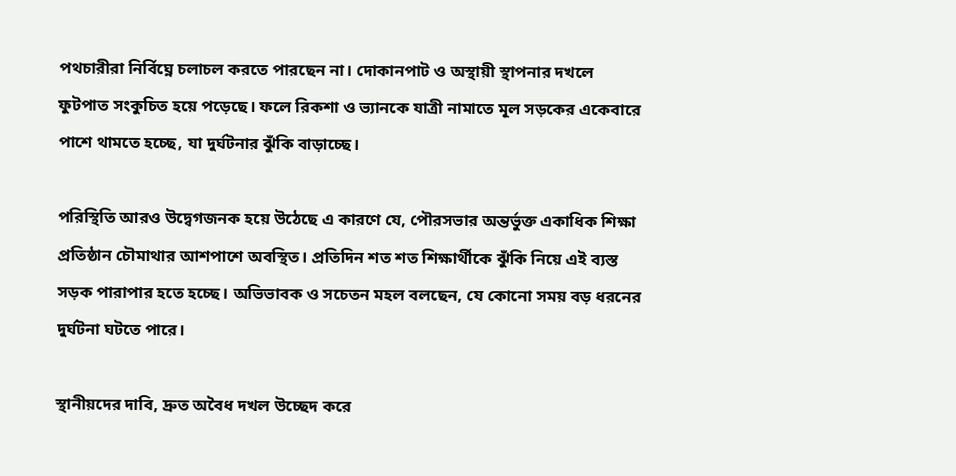পথচারীরা নির্বিঘ্নে চলাচল করতে পারছেন না। দোকানপাট ও অস্থায়ী স্থাপনার দখলে ফুটপাত সংকুচিত হয়ে পড়েছে। ফলে রিকশা ও ভ্যানকে যাত্রী নামাতে মূল সড়কের একেবারে পাশে থামতে হচ্ছে, যা দুর্ঘটনার ঝুঁকি বাড়াচ্ছে।

পরিস্থিতি আরও উদ্বেগজনক হয়ে উঠেছে এ কারণে যে, পৌরসভার অন্তর্ভুক্ত একাধিক শিক্ষা প্রতিষ্ঠান চৌমাথার আশপাশে অবস্থিত। প্রতিদিন শত শত শিক্ষার্থীকে ঝুঁকি নিয়ে এই ব্যস্ত সড়ক পারাপার হতে হচ্ছে। অভিভাবক ও সচেতন মহল বলছেন, যে কোনো সময় বড় ধরনের দুর্ঘটনা ঘটতে পারে।

স্থানীয়দের দাবি, দ্রুত অবৈধ দখল উচ্ছেদ করে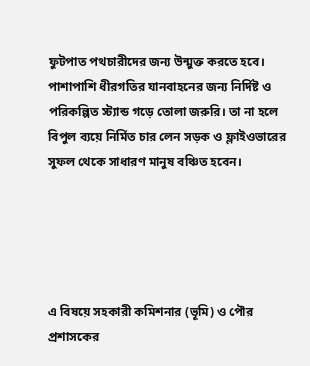ফুটপাত পথচারীদের জন্য উন্মুক্ত করতে হবে। পাশাপাশি ধীরগতির যানবাহনের জন্য নির্দিষ্ট ও পরিকল্পিত স্ট্যান্ড গড়ে তোলা জরুরি। তা না হলে বিপুল ব্যয়ে নির্মিত চার লেন সড়ক ও ফ্লাইওভারের সুফল থেকে সাধারণ মানুষ বঞ্চিত হবেন।





এ বিষয়ে সহকারী কমিশনার (ভূমি) ও পৌর প্রশাসকের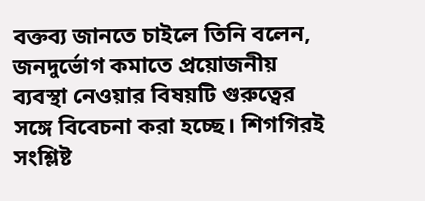বক্তব্য জানতে চাইলে তিনি বলেন, জনদুর্ভোগ কমাতে প্রয়োজনীয় ব্যবস্থা নেওয়ার বিষয়টি গুরুত্বের সঙ্গে বিবেচনা করা হচ্ছে। শিগগিরই সংশ্লিষ্ট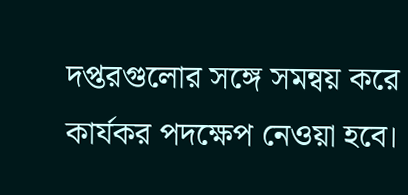দপ্তরগুলোর সঙ্গে সমন্বয় করে কার্যকর পদক্ষেপ নেওয়া হবে।